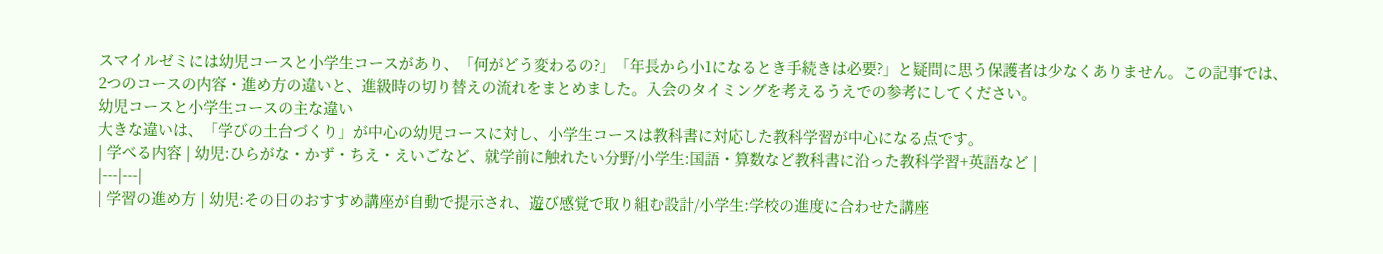スマイルゼミには幼児コースと小学生コースがあり、「何がどう変わるの?」「年長から小1になるとき手続きは必要?」と疑問に思う保護者は少なくありません。この記事では、2つのコースの内容・進め方の違いと、進級時の切り替えの流れをまとめました。入会のタイミングを考えるうえでの参考にしてください。
幼児コースと小学生コースの主な違い
大きな違いは、「学びの土台づくり」が中心の幼児コースに対し、小学生コースは教科書に対応した教科学習が中心になる点です。
| 学べる内容 | 幼児:ひらがな・かず・ちえ・えいごなど、就学前に触れたい分野/小学生:国語・算数など教科書に沿った教科学習+英語など |
|---|---|
| 学習の進め方 | 幼児:その日のおすすめ講座が自動で提示され、遊び感覚で取り組む設計/小学生:学校の進度に合わせた講座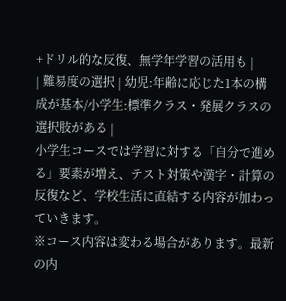+ドリル的な反復、無学年学習の活用も |
| 難易度の選択 | 幼児:年齢に応じた1本の構成が基本/小学生:標準クラス・発展クラスの選択肢がある |
小学生コースでは学習に対する「自分で進める」要素が増え、テスト対策や漢字・計算の反復など、学校生活に直結する内容が加わっていきます。
※コース内容は変わる場合があります。最新の内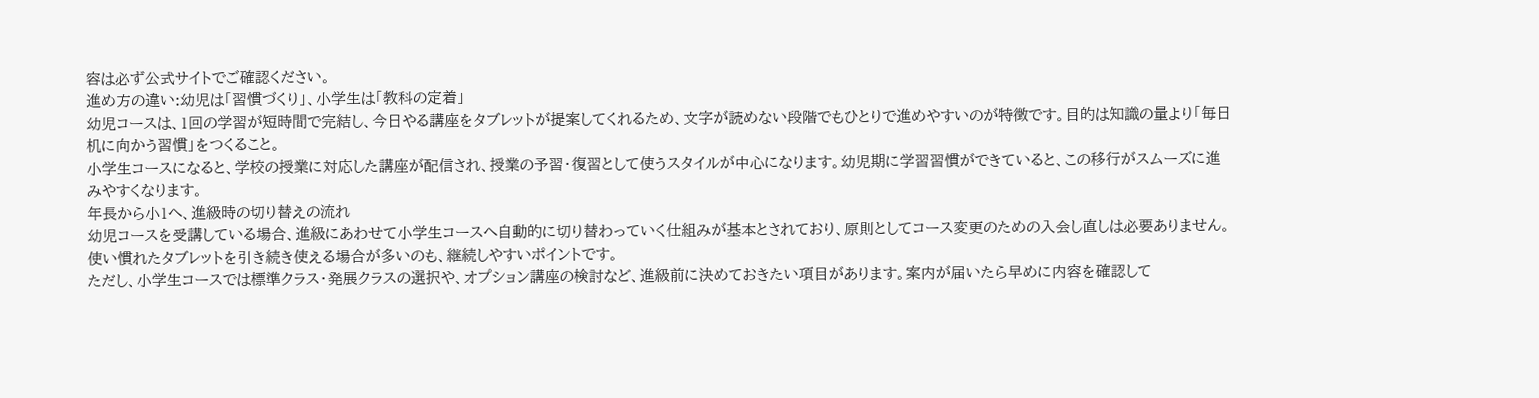容は必ず公式サイトでご確認ください。
進め方の違い:幼児は「習慣づくり」、小学生は「教科の定着」
幼児コースは、1回の学習が短時間で完結し、今日やる講座をタブレットが提案してくれるため、文字が読めない段階でもひとりで進めやすいのが特徴です。目的は知識の量より「毎日机に向かう習慣」をつくること。
小学生コースになると、学校の授業に対応した講座が配信され、授業の予習・復習として使うスタイルが中心になります。幼児期に学習習慣ができていると、この移行がスムーズに進みやすくなります。
年長から小1へ、進級時の切り替えの流れ
幼児コースを受講している場合、進級にあわせて小学生コースへ自動的に切り替わっていく仕組みが基本とされており、原則としてコース変更のための入会し直しは必要ありません。使い慣れたタブレットを引き続き使える場合が多いのも、継続しやすいポイントです。
ただし、小学生コースでは標準クラス・発展クラスの選択や、オプション講座の検討など、進級前に決めておきたい項目があります。案内が届いたら早めに内容を確認して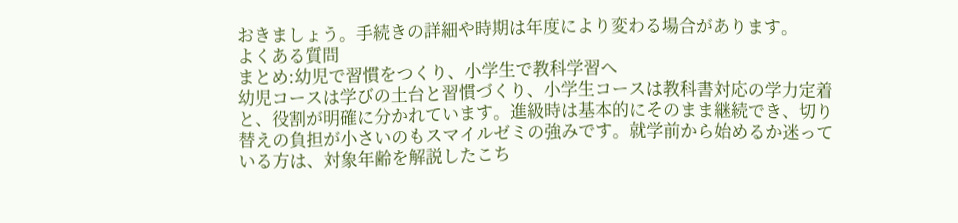おきましょう。手続きの詳細や時期は年度により変わる場合があります。
よくある質問
まとめ:幼児で習慣をつくり、小学生で教科学習へ
幼児コースは学びの土台と習慣づくり、小学生コースは教科書対応の学力定着と、役割が明確に分かれています。進級時は基本的にそのまま継続でき、切り替えの負担が小さいのもスマイルゼミの強みです。就学前から始めるか迷っている方は、対象年齢を解説したこち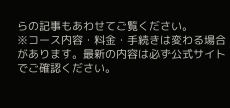らの記事もあわせてご覧ください。
※コース内容・料金・手続きは変わる場合があります。最新の内容は必ず公式サイトでご確認ください。